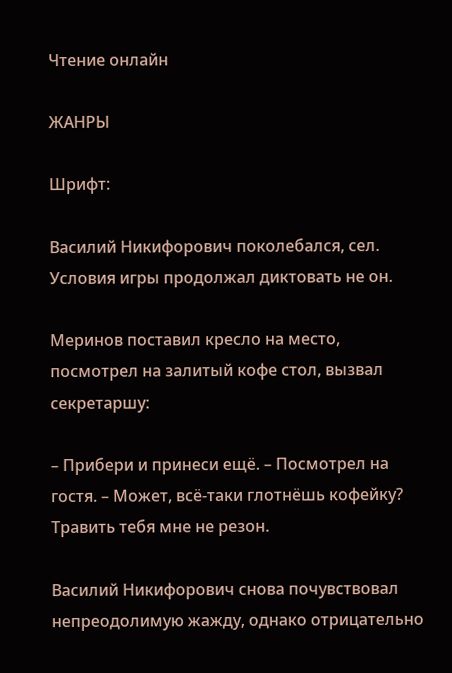Чтение онлайн

ЖАНРЫ

Шрифт:

Василий Никифорович поколебался, сел. Условия игры продолжал диктовать не он.

Меринов поставил кресло на место, посмотрел на залитый кофе стол, вызвал секретаршу:

– Прибери и принеси ещё. – Посмотрел на гостя. – Может, всё-таки глотнёшь кофейку? Травить тебя мне не резон.

Василий Никифорович снова почувствовал непреодолимую жажду, однако отрицательно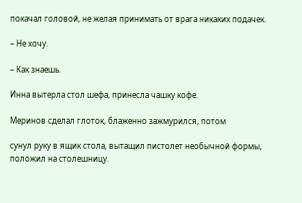покачал головой, не желая принимать от врага никаких подачек.

– Не хочу.

– Как знаешь.

Инна вытерла стол шефа, принесла чашку кофе.

Меринов сделал глоток, блаженно зажмурился, потом

сунул руку в ящик стола, вытащил пистолет необычной формы, положил на столешницу.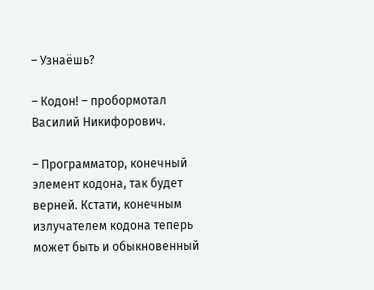– Узнаёшь?

– Кодон! – пробормотал Василий Никифорович.

– Программатор, конечный элемент кодона, так будет верней. Кстати, конечным излучателем кодона теперь может быть и обыкновенный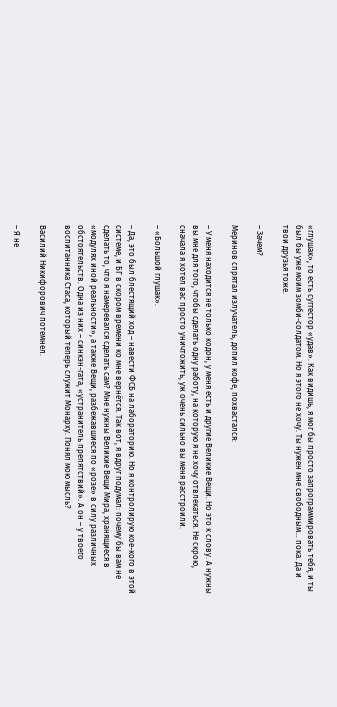«глушак», то есть суггестор «удав». Как видишь, я мог бы просто запрограммировать тебя, и ты был бы уже моим зомби-солдатом. Но я этого не хочу. Ты нужен мне свободным… пока. Да и твои друзья тоже.

– Зачем?

Меринов спрятал излучатель, допил кофе, похвастался:

– У меня находится не только кодон, у меня есть и другие Великие Вещи. Но это к слову. А нужны вы мне для того, чтобы сделать одну работу, на которую я не хочу отвлекаться. Не скрою, сначала я хотел вас просто уничтожить, уж очень сильно вы меня расстроили.

– «Большой глушак».

– Да, это был блестящий ход – навести ФСБ на лабораторию. Но я контролирую кое-кого в этой системе, и БГ в скором времени ко мне вернётся. Так вот, я вдруг подумал: почему бы вам не сделать то, что я намеревался сделать сам? Мне нужны Великие Вещи Мира, хранящиеся в «модулях иной реальности», а также Вещи, разбежавшиеся по «розе» в силу различных обстоятельств. Одна из них – синкэн-гата, «устранитель препятствий». А он – у твоего воспитанника Стаса, который теперь служит Монарху. Понял мою мысль?

Василий Никифорович потемнел.

– Я не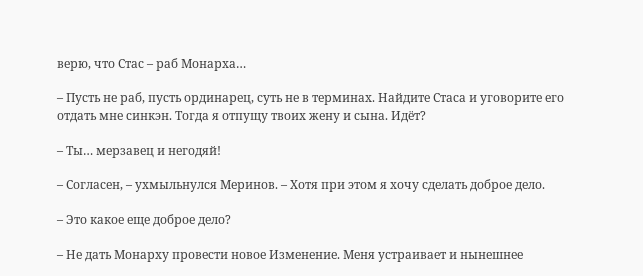верю, что Стас – раб Монарха…

– Пусть не раб, пусть ординарец, суть не в терминах. Найдите Стаса и уговорите его отдать мне синкэн. Тогда я отпущу твоих жену и сына. Идёт?

– Ты… мерзавец и негодяй!

– Согласен, – ухмыльнулся Меринов. – Хотя при этом я хочу сделать доброе дело.

– Это какое еще доброе дело?

– Не дать Монарху провести новое Изменение. Меня устраивает и нынешнее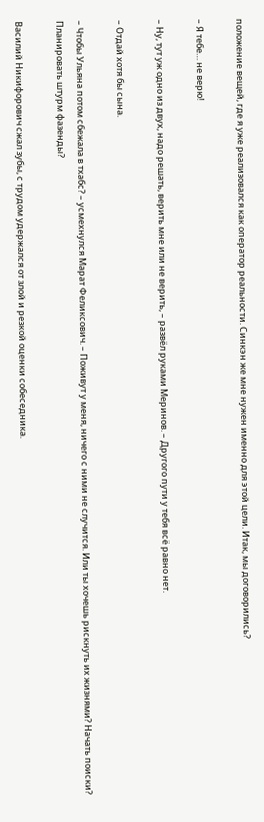положение вещей, где я уже реализовался как оператор реальности. Синкэн же мне нужен именно для этой цели. Итак, мы договорились?

– Я тебе… не верю!

– Ну, тут уж одно из двух, надо решать, верить мне или не верить, – развёл руками Меринов. – Другого пути у тебя всё равно нет.

– Отдай хотя бы сына.

– Чтобы Ульяна потом сбежала в тхабс? – усмехнулся Марат Феликсович. – Поживут у меня, ничего с ними не случится. Или ты хочешь рискнуть их жизнями? Начать поиски? Планировать штурм фазенды?

Василий Никифорович сжал зубы, с трудом удержался от злой и резкой оценки собеседника.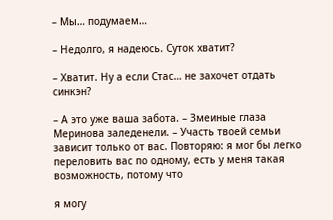– Мы… подумаем…

– Недолго, я надеюсь. Суток хватит?

– Хватит. Ну а если Стас… не захочет отдать синкэн?

– А это уже ваша забота. – Змеиные глаза Меринова заледенели. – Участь твоей семьи зависит только от вас. Повторяю: я мог бы легко переловить вас по одному, есть у меня такая возможность, потому что

я могу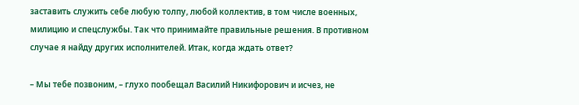заставить служить себе любую толпу, любой коллектив, в том числе военных, милицию и спецслужбы. Так что принимайте правильные решения. В противном случае я найду других исполнителей. Итак, когда ждать ответ?

– Мы тебе позвоним, – глухо пообещал Василий Никифорович и исчез, не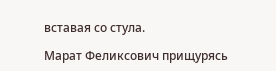вставая со стула.

Марат Феликсович прищурясь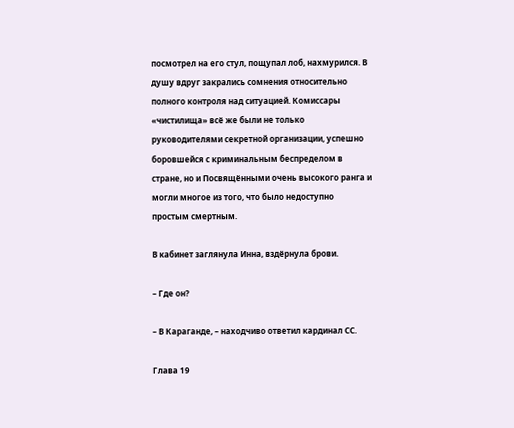посмотрел на его стул, пощупал лоб, нахмурился. В душу вдруг закрались сомнения относительно полного контроля над ситуацией. Комиссары «чистилища» всё же были не только руководителями секретной организации, успешно боровшейся с криминальным беспределом в стране, но и Посвящёнными очень высокого ранга и могли многое из того, что было недоступно простым смертным.

В кабинет заглянула Инна, вздёрнула брови.

– Где он?

– В Караганде, – находчиво ответил кардинал СС.

Глава 19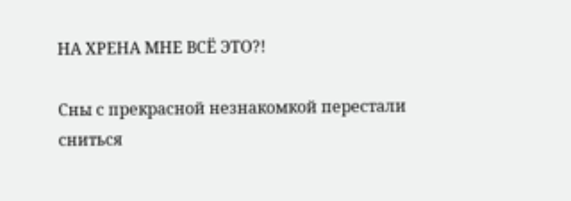НА ХРЕНА МНЕ ВСЁ ЭТО?!

Сны с прекрасной незнакомкой перестали сниться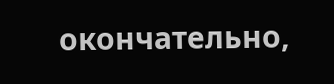окончательно,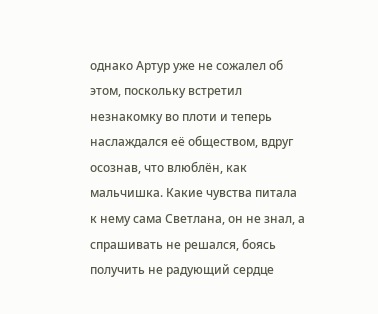однако Артур уже не сожалел об этом, поскольку встретил незнакомку во плоти и теперь наслаждался её обществом, вдруг осознав, что влюблён, как мальчишка. Какие чувства питала к нему сама Светлана, он не знал, а спрашивать не решался, боясь получить не радующий сердце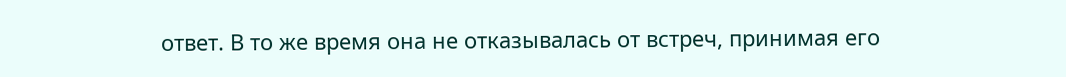ответ. В то же время она не отказывалась от встреч, принимая его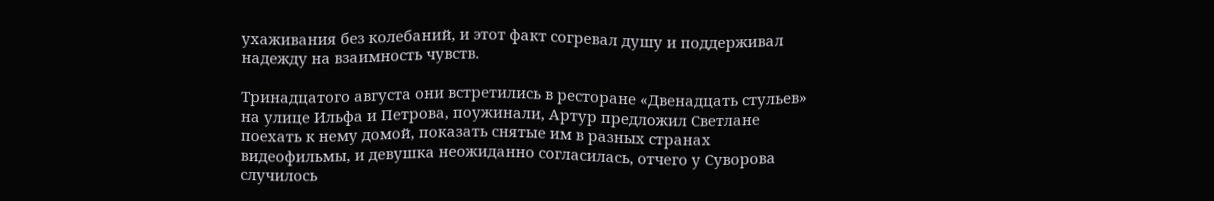ухаживания без колебаний, и этот факт согревал душу и поддерживал надежду на взаимность чувств.

Тринадцатого августа они встретились в ресторане «Двенадцать стульев» на улице Ильфа и Петрова, поужинали, Артур предложил Светлане поехать к нему домой, показать снятые им в разных странах видеофильмы, и девушка неожиданно согласилась, отчего у Суворова случилось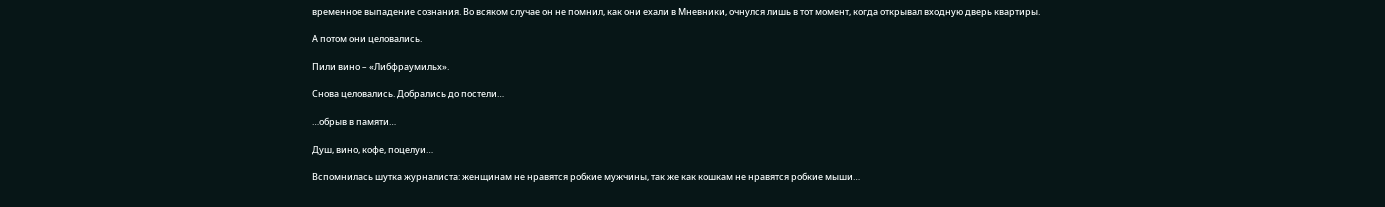временное выпадение сознания. Во всяком случае он не помнил, как они ехали в Мневники, очнулся лишь в тот момент, когда открывал входную дверь квартиры.

А потом они целовались.

Пили вино – «Либфраумильх».

Снова целовались. Добрались до постели…

…обрыв в памяти…

Душ, вино, кофе, поцелуи…

Вспомнилась шутка журналиста: женщинам не нравятся робкие мужчины, так же как кошкам не нравятся робкие мыши…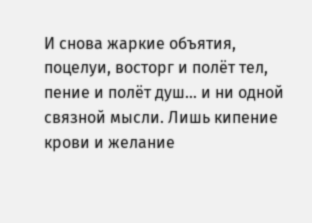И снова жаркие объятия, поцелуи, восторг и полёт тел, пение и полёт душ… и ни одной связной мысли. Лишь кипение крови и желание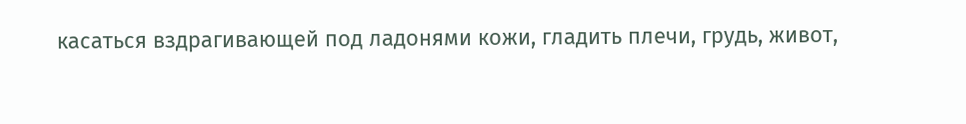касаться вздрагивающей под ладонями кожи, гладить плечи, грудь, живот,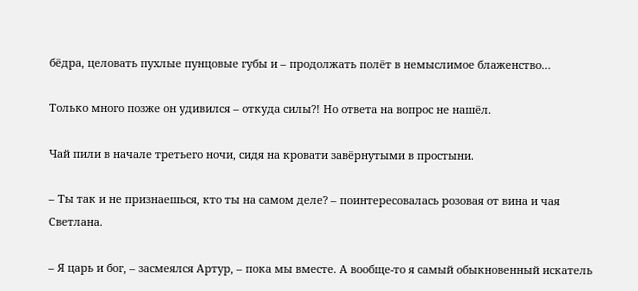бёдра, целовать пухлые пунцовые губы и – продолжать полёт в немыслимое блаженство…

Только много позже он удивился – откуда силы?! Но ответа на вопрос не нашёл.

Чай пили в начале третьего ночи, сидя на кровати завёрнутыми в простыни.

– Ты так и не признаешься, кто ты на самом деле? – поинтересовалась розовая от вина и чая Светлана.

– Я царь и бог, – засмеялся Артур, – пока мы вместе. А вообще-то я самый обыкновенный искатель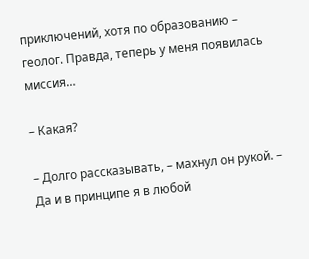приключений, хотя по образованию – геолог. Правда, теперь у меня появилась миссия…

– Какая?

– Долго рассказывать, – махнул он рукой. – Да и в принципе я в любой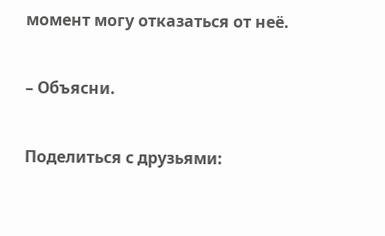момент могу отказаться от неё.

– Объясни.

Поделиться с друзьями: